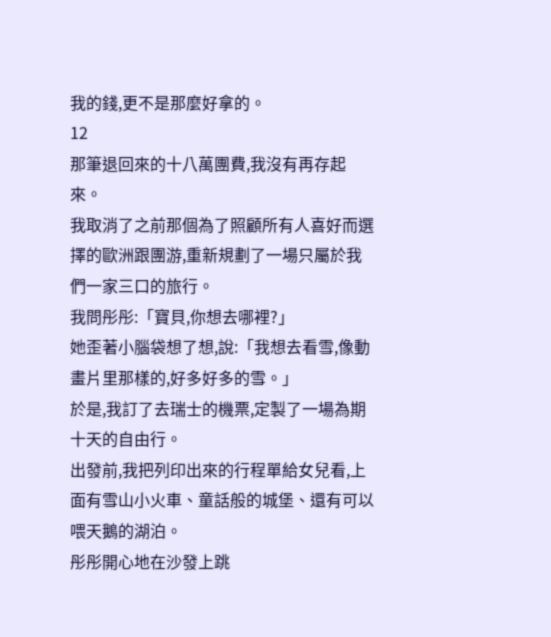我的錢,更不是那麼好拿的。
12
那筆退回來的十八萬團費,我沒有再存起來。
我取消了之前那個為了照顧所有人喜好而選擇的歐洲跟團游,重新規劃了一場只屬於我們一家三口的旅行。
我問彤彤:「寶貝,你想去哪裡?」
她歪著小腦袋想了想,說:「我想去看雪,像動畫片里那樣的,好多好多的雪。」
於是,我訂了去瑞士的機票,定製了一場為期十天的自由行。
出發前,我把列印出來的行程單給女兒看,上面有雪山小火車、童話般的城堡、還有可以喂天鵝的湖泊。
彤彤開心地在沙發上跳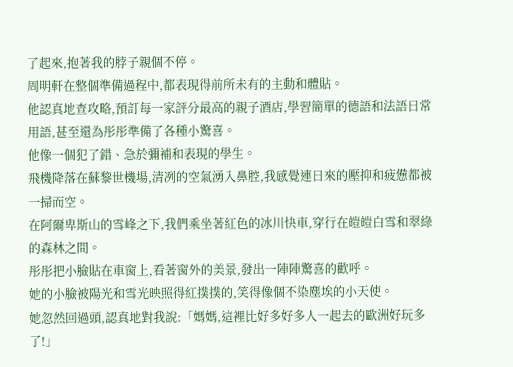了起來,抱著我的脖子親個不停。
周明軒在整個準備過程中,都表現得前所未有的主動和體貼。
他認真地查攻略,預訂每一家評分最高的親子酒店,學習簡單的德語和法語日常用語,甚至還為彤彤準備了各種小驚喜。
他像一個犯了錯、急於彌補和表現的學生。
飛機降落在蘇黎世機場,清冽的空氣湧入鼻腔,我感覺連日來的壓抑和疲憊都被一掃而空。
在阿爾卑斯山的雪峰之下,我們乘坐著紅色的冰川快車,穿行在皚皚白雪和翠綠的森林之間。
彤彤把小臉貼在車窗上,看著窗外的美景,發出一陣陣驚喜的歡呼。
她的小臉被陽光和雪光映照得紅撲撲的,笑得像個不染塵埃的小天使。
她忽然回過頭,認真地對我說:「媽媽,這裡比好多好多人一起去的歐洲好玩多了!」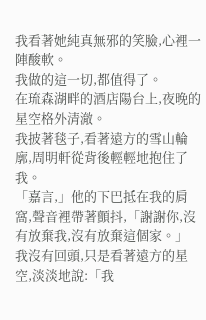我看著她純真無邪的笑臉,心裡一陣酸軟。
我做的這一切,都值得了。
在琉森湖畔的酒店陽台上,夜晚的星空格外清澈。
我披著毯子,看著遠方的雪山輪廓,周明軒從背後輕輕地抱住了我。
「嘉言,」他的下巴抵在我的肩窩,聲音裡帶著顫抖,「謝謝你,沒有放棄我,沒有放棄這個家。」
我沒有回頭,只是看著遠方的星空,淡淡地說:「我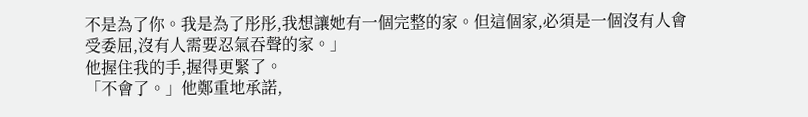不是為了你。我是為了彤彤,我想讓她有一個完整的家。但這個家,必須是一個沒有人會受委屈,沒有人需要忍氣吞聲的家。」
他握住我的手,握得更緊了。
「不會了。」他鄭重地承諾,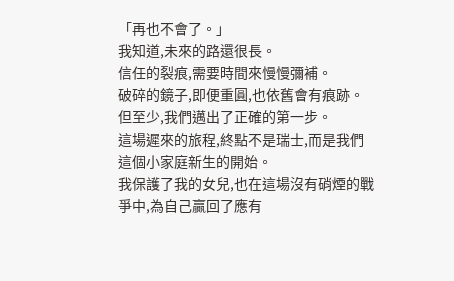「再也不會了。」
我知道,未來的路還很長。
信任的裂痕,需要時間來慢慢彌補。
破碎的鏡子,即便重圓,也依舊會有痕跡。
但至少,我們邁出了正確的第一步。
這場遲來的旅程,終點不是瑞士,而是我們這個小家庭新生的開始。
我保護了我的女兒,也在這場沒有硝煙的戰爭中,為自己贏回了應有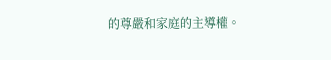的尊嚴和家庭的主導權。